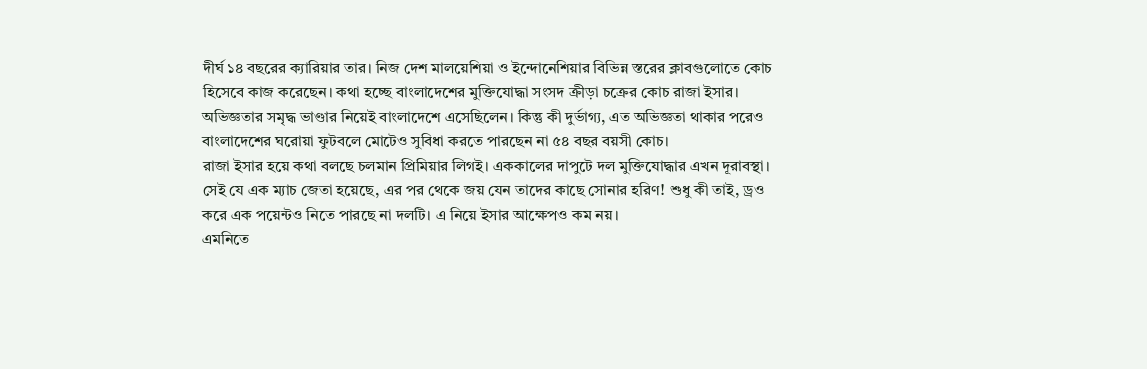দীর্ঘ ১৪ বছরের ক্যারিয়ার তার। নিজ দেশ মালয়েশিয়া ও ইন্দোনেশিয়ার বিভিন্ন স্তরের ক্লাবগুলোতে কোচ হিসেবে কাজ করেছেন। কথা হচ্ছে বাংলাদেশের মুক্তিযোদ্ধা সংসদ ক্রীড়া চক্রের কোচ রাজা ইসার। অভিজ্ঞতার সমৃদ্ধ ভাণ্ডার নিয়েই বাংলাদেশে এসেছিলেন। কিন্তু কী দুর্ভাগ্য, এত অভিজ্ঞতা থাকার পরেও বাংলাদেশের ঘরোয়া ফুটবলে মোটেও সুবিধা করতে পারছেন না ৫৪ বছর বয়সী কোচ।
রাজা ইসার হয়ে কথা বলছে চলমান প্রিমিয়ার লিগই। এককালের দাপুটে দল মুক্তিযোদ্ধার এখন দূরাবস্থা। সেই যে এক ম্যাচ জেতা হয়েছে, এর পর থেকে জয় যেন তাদের কাছে সোনার হরিণ! শুধু কী তাই, ড্রও করে এক পয়েন্টও নিতে পারছে না দলটি। এ নিয়ে ইসার আক্ষেপও কম নয়।
এমনিতে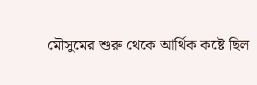মৌসুমের শুরু থেকে আর্থিক কষ্টে ছিল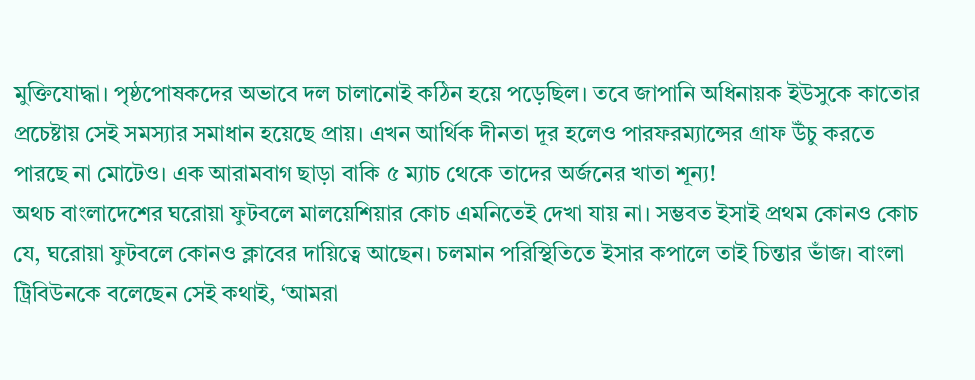মুক্তিযোদ্ধা। পৃষ্ঠপোষকদের অভাবে দল চালানোই কঠিন হয়ে পড়েছিল। তবে জাপানি অধিনায়ক ইউসুকে কাতোর প্রচেষ্টায় সেই সমস্যার সমাধান হয়েছে প্রায়। এখন আর্থিক দীনতা দূর হলেও পারফরম্যান্সের গ্রাফ উঁচু করতে পারছে না মোটেও। এক আরামবাগ ছাড়া বাকি ৫ ম্যাচ থেকে তাদের অর্জনের খাতা শূন্য!
অথচ বাংলাদেশের ঘরোয়া ফুটবলে মালয়েশিয়ার কোচ এমনিতেই দেখা যায় না। সম্ভবত ইসাই প্রথম কোনও কোচ যে, ঘরোয়া ফুটবলে কোনও ক্লাবের দায়িত্বে আছেন। চলমান পরিস্থিতিতে ইসার কপালে তাই চিন্তার ভাঁজ। বাংলা ট্রিবিউনকে বলেছেন সেই কথাই, ‘আমরা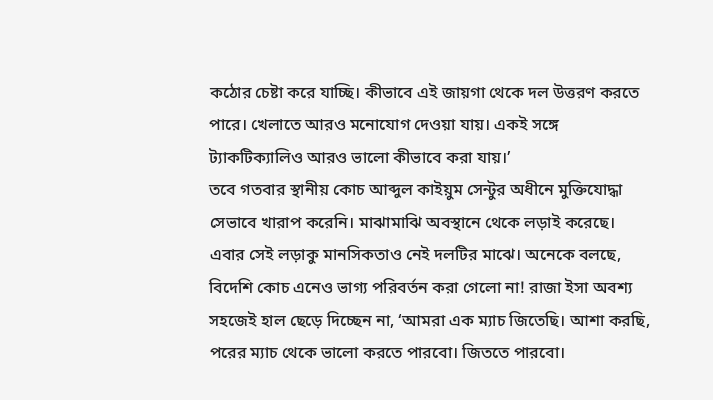কঠোর চেষ্টা করে যাচ্ছি। কীভাবে এই জায়গা থেকে দল উত্তরণ করতে পারে। খেলাতে আরও মনোযোগ দেওয়া যায়। একই সঙ্গে ট্যাকটিক্যালিও আরও ভালো কীভাবে করা যায়।’
তবে গতবার স্থানীয় কোচ আব্দুল কাইয়ুম সেন্টুর অধীনে মুক্তিযোদ্ধা সেভাবে খারাপ করেনি। মাঝামাঝি অবস্থানে থেকে লড়াই করেছে। এবার সেই লড়াকু মানসিকতাও নেই দলটির মাঝে। অনেকে বলছে, বিদেশি কোচ এনেও ভাগ্য পরিবর্তন করা গেলো না! রাজা ইসা অবশ্য সহজেই হাল ছেড়ে দিচ্ছেন না, ‘আমরা এক ম্যাচ জিতেছি। আশা করছি, পরের ম্যাচ থেকে ভালো করতে পারবো। জিততে পারবো।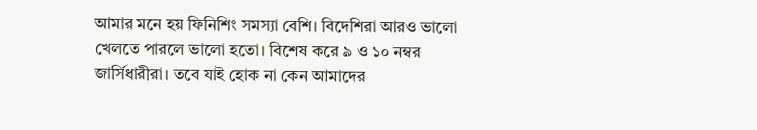আমার মনে হয় ফিনিশিং সমস্যা বেশি। বিদেশিরা আরও ভালো খেলতে পারলে ভালো হতো। বিশেষ করে ৯ ও ১০ নম্বর জার্সিধারীরা। তবে যাই হোক না কেন আমাদের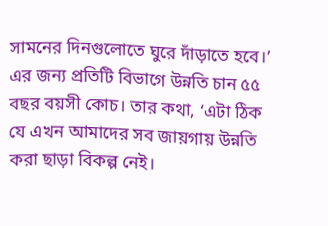সামনের দিনগুলোতে ঘুরে দাঁড়াতে হবে।’
এর জন্য প্রতিটি বিভাগে উন্নতি চান ৫৫ বছর বয়সী কোচ। তার কথা, ‘এটা ঠিক যে এখন আমাদের সব জায়গায় উন্নতি করা ছাড়া বিকল্প নেই।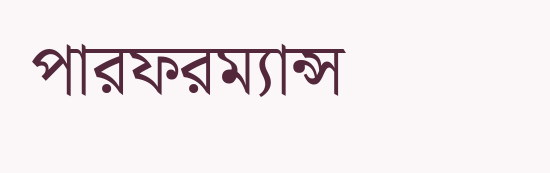পারফরম্যান্স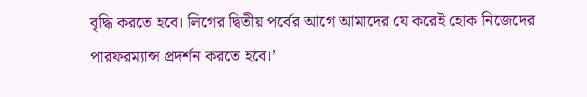বৃদ্ধি করতে হবে। লিগের দ্বিতীয় পর্বের আগে আমাদের যে করেই হোক নিজেদের পারফরম্যান্স প্রদর্শন করতে হবে।’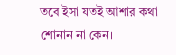তবে ইসা যতই আশার কথা শোনান না কেন।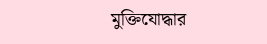মুক্তিযোদ্ধার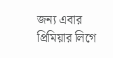জন্য এবার প্রিমিয়ার লিগে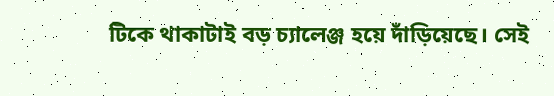টিকে থাকাটাই বড় চ্যালেঞ্জ হয়ে দাঁড়িয়েছে। সেই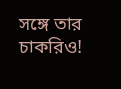সঙ্গে তার চাকরিও!